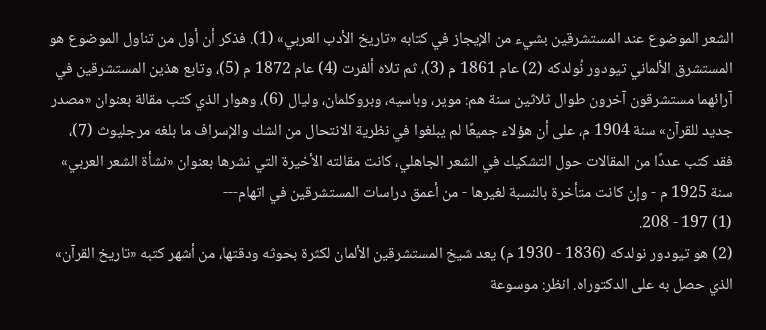الشعر الموضوع عند المستشرقين بشيء من الإيجاز في كتابه «تاريخ الأدب العربي» (1). فذكر أن أول من تناول الموضوع هو المستشرق الألماني تيودور نُولدكه (2) عام 1861 م (3)، ثم تلاه ألفرت (4) عام 1872 م (5)، وتابع هذين المستشرقين في آرائهما مستشرقون آخرون طوال ثلاثين سنة هم: موير، وباسيه، وبروكلمان، وليال (6)، وهوار الذي كتب مقالة بعنوان «مصدر جديد للقرآن» سنة 1904 م، على أن هؤلاء جميعًا لم يبلغوا في نظرية الانتحال من الشك والإسراف ما بلغه مرجليوث (7)،
فقد كتب عددًا من المقالات حول التشكيك في الشعر الجاهلي، كانت مقالته الأخيرة التي نشرها بعنوان «نشأة الشعر العربي» سنة 1925 م - وإن كانت متأخرة بالنسبة لغيرها - من أعمق دراسات المستشرقين في اتهام---
(1) 197 - 208.
(2) هو تيودور نولدكه (1836 - 1930 م) يعد شيخ المستشرقين الألمان لكثرة بحوثه ودقتها، من أشهر كتبه «تاريخ القرآن» الذي حصل به على الدكتوراه. انظر: موسوعة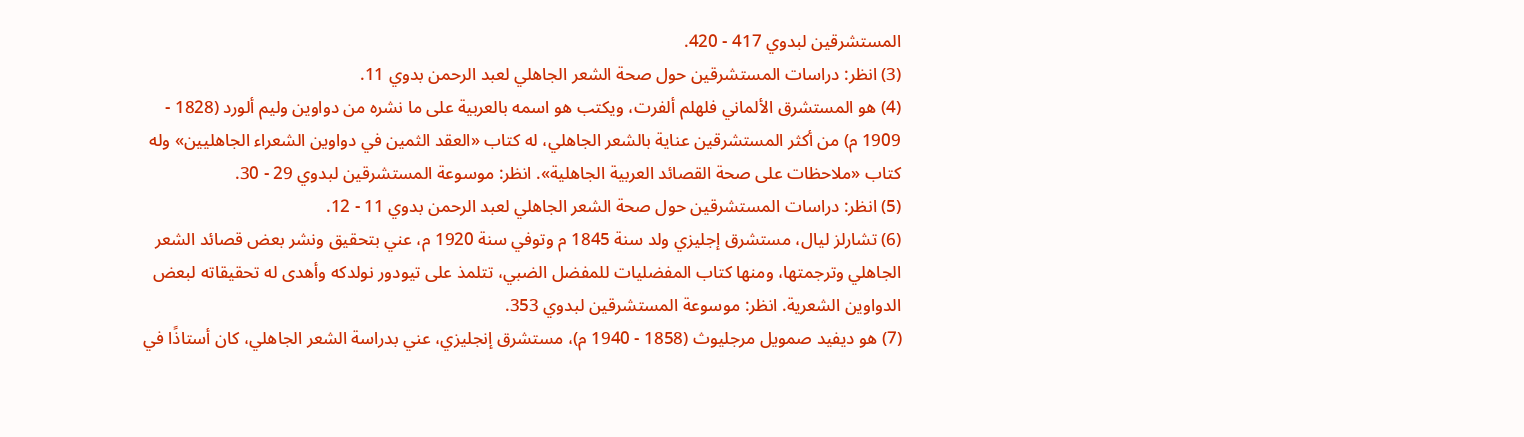المستشرقين لبدوي 417 - 420.
(3) انظر: دراسات المستشرقين حول صحة الشعر الجاهلي لعبد الرحمن بدوي 11.
(4) هو المستشرق الألماني فلهلم ألفرت، ويكتب هو اسمه بالعربية على ما نشره من دواوين وليم ألورد (1828 - 1909 م) من أكثر المستشرقين عناية بالشعر الجاهلي، له كتاب «العقد الثمين في دواوين الشعراء الجاهليين» وله كتاب «ملاحظات على صحة القصائد العربية الجاهلية». انظر: موسوعة المستشرقين لبدوي 29 - 30.
(5) انظر: دراسات المستشرقين حول صحة الشعر الجاهلي لعبد الرحمن بدوي 11 - 12.
(6) تشارلز ليال، مستشرق إجليزي ولد سنة 1845 م وتوفي سنة 1920 م، عني بتحقيق ونشر بعض قصائد الشعر الجاهلي وترجمتها، ومنها كتاب المفضليات للمفضل الضبي، تتلمذ على تيودور نولدكه وأهدى له تحقيقاته لبعض الدواوين الشعرية. انظر: موسوعة المستشرقين لبدوي 353.
(7) هو ديفيد صمويل مرجليوث (1858 - 1940 م)، مستشرق إنجليزي، عني بدراسة الشعر الجاهلي، كان أستاذًا في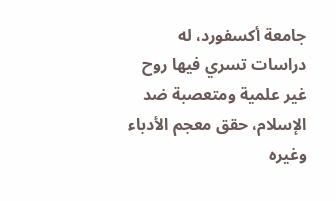جامعة أكسفورد، له دراسات تسري فيها روح غير علمية ومتعصبة ضد الإسلام، حقق معجم الأدباء وغيره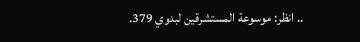.. انظر: موسوعة المستشرقين لبدوي 379.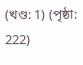(খণ্ড: 1) (পৃষ্ঠা: 222)